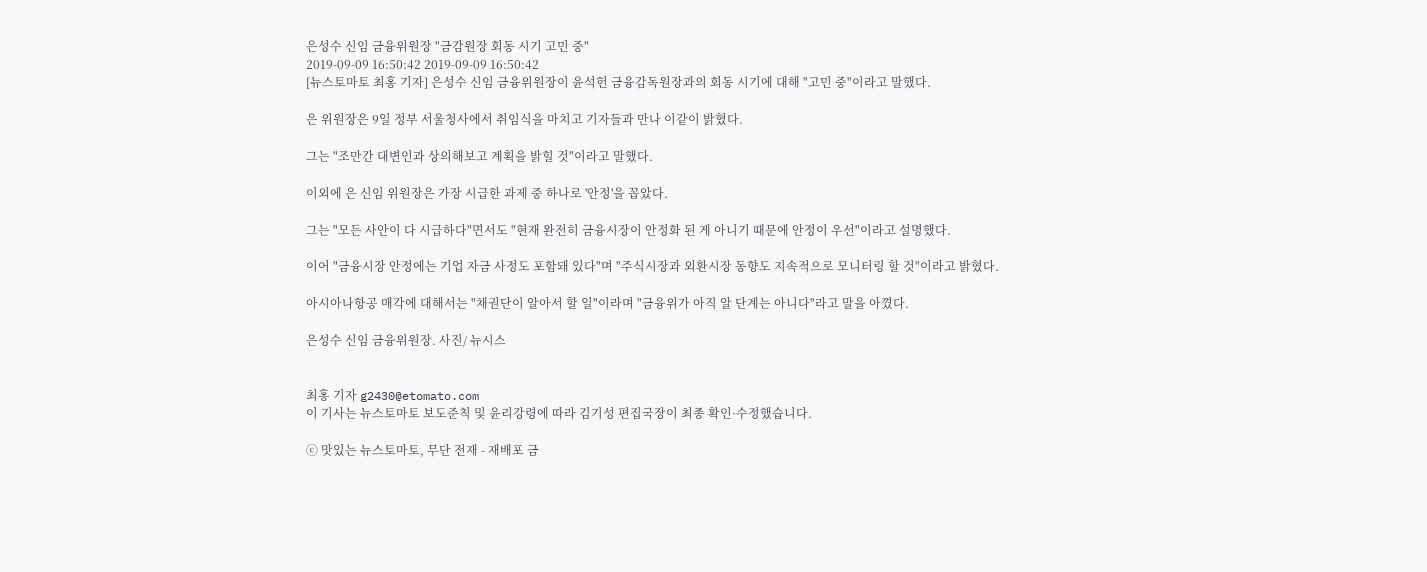은성수 신임 금융위원장 "금감원장 회동 시기 고민 중"
2019-09-09 16:50:42 2019-09-09 16:50:42
[뉴스토마토 최홍 기자] 은성수 신임 금융위원장이 윤석헌 금융감독원장과의 회동 시기에 대해 "고민 중"이라고 말했다.

은 위원장은 9일 정부 서울청사에서 취임식을 마치고 기자들과 만나 이같이 밝혔다.

그는 "조만간 대변인과 상의해보고 계획을 밝힐 것"이라고 말했다.

이외에 은 신임 위원장은 가장 시급한 과제 중 하나로 '안정'을 꼽았다.

그는 "모든 사안이 다 시급하다"면서도 "현재 완전히 금융시장이 안정화 된 게 아니기 때문에 안정이 우선"이라고 설명했다.

이어 "금융시장 안정에는 기업 자금 사정도 포함돼 있다"며 "주식시장과 외환시장 동향도 지속적으로 모니터링 할 것"이라고 밝혔다.

아시아나항공 매각에 대해서는 "채권단이 알아서 할 일"이라며 "금융위가 아직 알 단계는 아니다"라고 말을 아꼈다.

은성수 신임 금융위원장. 사진/ 뉴시스


최홍 기자 g2430@etomato.com
이 기사는 뉴스토마토 보도준칙 및 윤리강령에 따라 김기성 편집국장이 최종 확인·수정했습니다.

ⓒ 맛있는 뉴스토마토, 무단 전재 - 재배포 금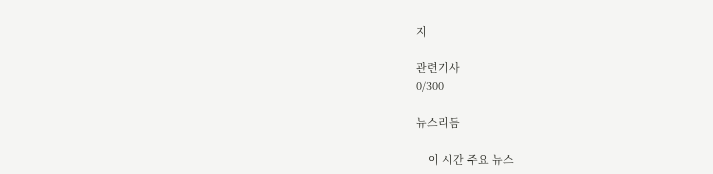지

관련기사
0/300

뉴스리듬

    이 시간 주요 뉴스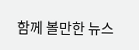함께 볼만한 뉴스